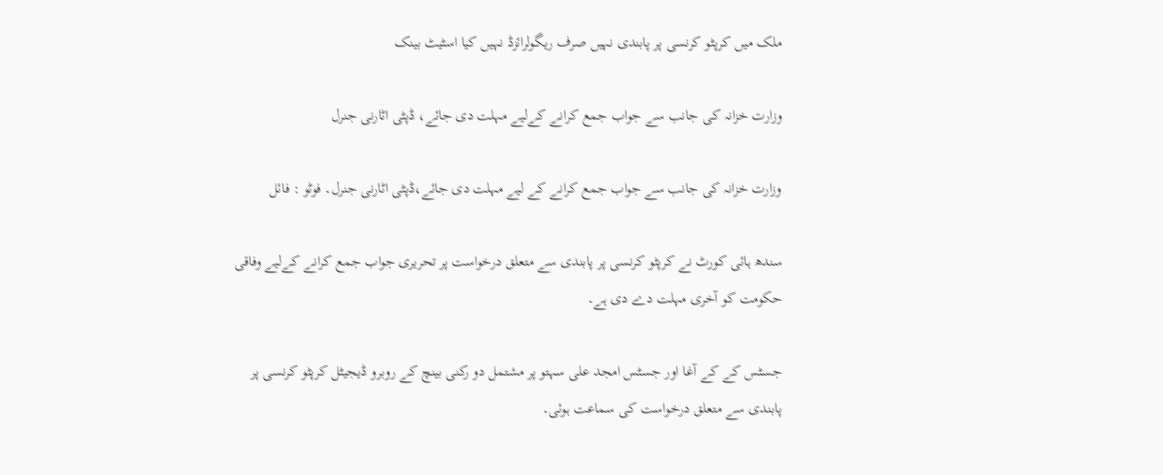ملک میں کرپٹو کرنسی پر پابندی نہیں صرف ریگولرائزڈ نہیں کیا اسٹیٹ بینک

وزارت خزانہ کی جانب سے جواب جمع کرانے کےلیے مہلت دی جائے، ڈپٹی اٹارنی جنرل

وزارت خزانہ کی جانب سے جواب جمع کرانے کے لیے مہلت دی جائے،ڈپٹی اٹارنی جنرل۔ فوٹو : فائل

سندھ ہائی کورٹ نے کرپٹو کرنسی پر پابندی سے متعلق درخواست پر تحریری جواب جمع کرانے کےلیے وفاقی حکومت کو آخری مہلت دے دی ہے۔

جسٹس کے کے آغا اور جسٹس امجد علی سہتو پر مشتمل دو رکنی بینچ کے روبرو ڈیجیٹل کرپٹو کرنسی پر پابندی سے متعلق درخواست کی سماعت ہوئی۔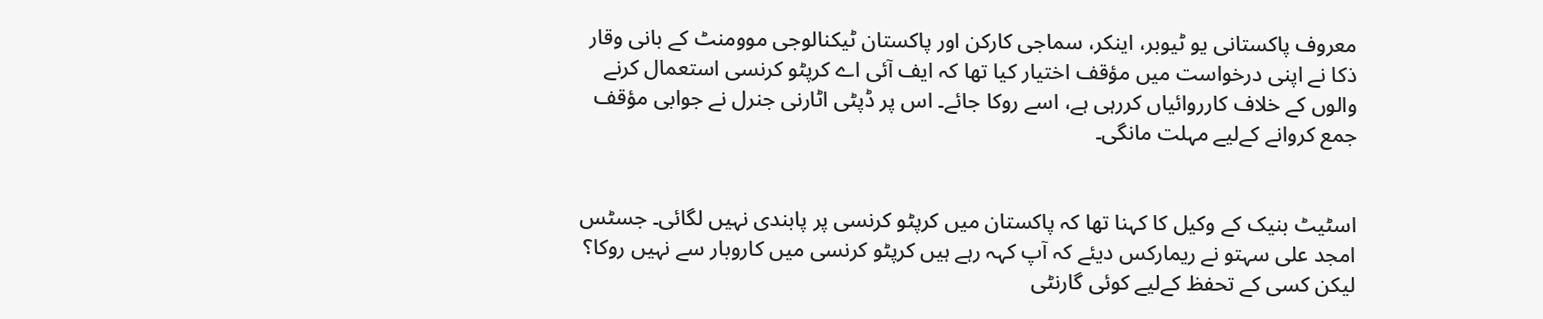معروف پاکستانی یو ٹیوبر، اینکر، سماجی کارکن اور پاکستان ٹیکنالوجی موومنٹ کے بانی وقار ذکا نے اپنی درخواست میں مؤقف اختیار کیا تھا کہ ایف آئی اے کرپٹو کرنسی استعمال کرنے والوں کے خلاف کارروائیاں کررہی ہے، اسے روکا جائے۔ اس پر ڈپٹی اٹارنی جنرل نے جوابی مؤقف جمع کروانے کےلیے مہلت مانگی۔


اسٹیٹ بنیک کے وکیل کا کہنا تھا کہ پاکستان میں کرپٹو کرنسی پر پابندی نہیں لگائی۔ جسٹس امجد علی سہتو نے ریمارکس دیئے کہ آپ کہہ رہے ہیں کرپٹو کرنسی میں کاروبار سے نہیں روکا؟ لیکن کسی کے تحفظ کےلیے کوئی گارنٹی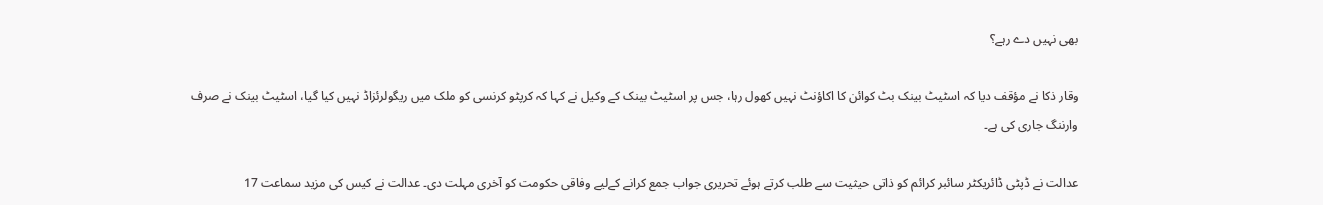بھی نہیں دے رہے؟

وقار ذکا نے مؤقف دیا کہ اسٹیٹ بینک بٹ کوائن کا اکاؤنٹ نہیں کھول رہا، جس پر اسٹیٹ بینک کے وکیل نے کہا کہ کرپٹو کرنسی کو ملک میں ریگولرئزاڈ نہیں کیا گیا، اسٹیٹ بینک نے صرف وارننگ جاری کی ہے۔

عدالت نے ڈپٹی ڈائریکٹر سائبر کرائم کو ذاتی حیثیت سے طلب کرتے ہوئے تحریری جواب جمع کرانے کےلیے وفاقی حکومت کو آخری مہلت دی۔ عدالت نے کیس کی مزید سماعت 17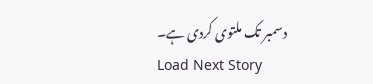دسمبر تک ملتوی کردی ہے۔
Load Next Story